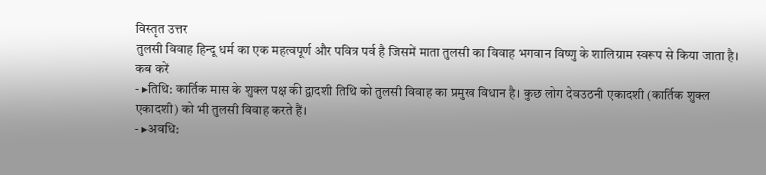विस्तृत उत्तर
तुलसी विवाह हिन्दू धर्म का एक महत्वपूर्ण और पवित्र पर्व है जिसमें माता तुलसी का विवाह भगवान विष्णु के शालिग्राम स्वरूप से किया जाता है।
कब करें
- ▸तिथि: कार्तिक मास के शुक्ल पक्ष की द्वादशी तिथि को तुलसी विवाह का प्रमुख विधान है। कुछ लोग देवउठनी एकादशी (कार्तिक शुक्ल एकादशी) को भी तुलसी विवाह करते हैं।
- ▸अवधि: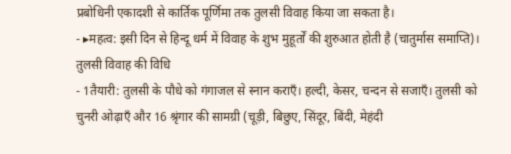प्रबोधिनी एकादशी से कार्तिक पूर्णिमा तक तुलसी विवाह किया जा सकता है।
- ▸महत्व: इसी दिन से हिन्दू धर्म में विवाह के शुभ मुहूर्तों की शुरुआत होती है (चातुर्मास समाप्ति)।
तुलसी विवाह की विधि
- 1तैयारी: तुलसी के पौधे को गंगाजल से स्नान कराएँ। हल्दी, केसर, चन्दन से सजाएँ। तुलसी को चुनरी ओढ़ाएँ और 16 श्रृंगार की सामग्री (चूड़ी, बिछुए, सिंदूर, बिंदी, मेहंदी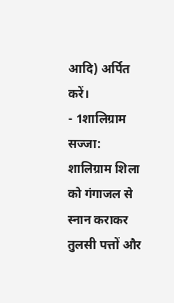आदि) अर्पित करें।
- 1शालिग्राम सज्जा: शालिग्राम शिला को गंगाजल से स्नान कराकर तुलसी पत्तों और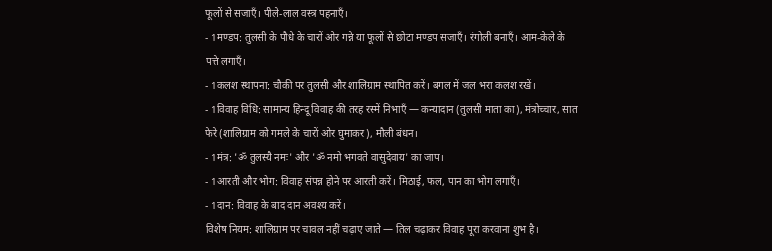फूलों से सजाएँ। पीले-लाल वस्त्र पहनाएँ।
- 1मण्डप: तुलसी के पौधे के चारों ओर गन्ने या फूलों से छोटा मण्डप सजाएँ। रंगोली बनाएँ। आम-केले के पत्ते लगाएँ।
- 1कलश स्थापना: चौकी पर तुलसी और शालिग्राम स्थापित करें। बगल में जल भरा कलश रखें।
- 1विवाह विधि: सामान्य हिन्दू विवाह की तरह रस्में निभाएँ — कन्यादान (तुलसी माता का), मंत्रोच्चार, सात फेरे (शालिग्राम को गमले के चारों ओर घुमाकर), मौली बंधन।
- 1मंत्र: 'ॐ तुलस्यै नमः' और 'ॐ नमो भगवते वासुदेवाय' का जाप।
- 1आरती और भोग: विवाह संपन्न होने पर आरती करें। मिठाई, फल, पान का भोग लगाएँ।
- 1दान: विवाह के बाद दान अवश्य करें।
विशेष नियम: शालिग्राम पर चावल नहीं चढ़ाए जाते — तिल चढ़ाकर विवाह पूरा करवाना शुभ है।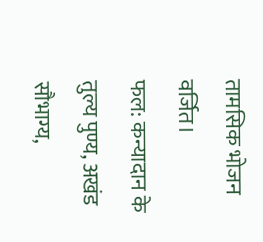तामसिक भोजन वर्जित।
फल: कन्यादान के तुल्य पुण्य, अखंड सौभाग्य,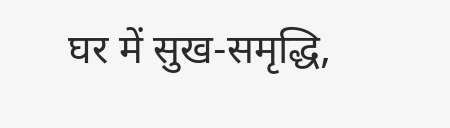घर में सुख-समृद्धि,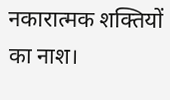नकारात्मक शक्तियों का नाश।